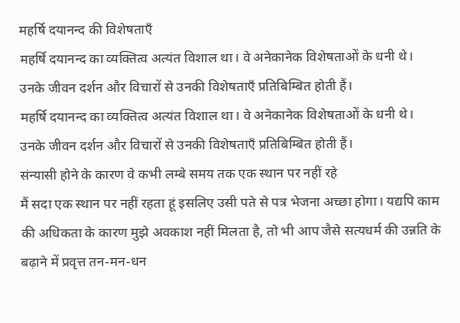महर्षि दयानन्द की विशेषताएँ
महर्षि दयानन्द का व्यक्तित्व अत्यंत विशाल था। वे अनेकानेक विशेषताओं के धनी थे। उनके जीवन दर्शन और विचारों से उनकी विशेषताएँ प्रतिबिम्बित होती हैं।
महर्षि दयानन्द का व्यक्तित्व अत्यंत विशाल था। वे अनेकानेक विशेषताओं के धनी थे। उनके जीवन दर्शन और विचारों से उनकी विशेषताएँ प्रतिबिम्बित होती हैं।
संन्यासी होने के कारण वे कभी लम्बे समय तक एक स्थान पर नहीं रहे
मैं सदा एक स्थान पर नहीं रहता हूं इसलिए उसी पते से पत्र भेजना अच्छा होगा। यद्यपि काम की अधिकता के कारण मुझे अवकाश नहीं मिलता है, तो भी आप जैसे सत्यधर्म की उन्नति के बढ़ाने में प्रवृत्त तन-मन-धन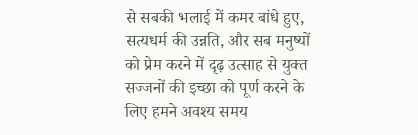से सबकी भलाई में कमर बांधे हुए, सत्यधर्म की उन्नति, और सब मनुष्यों को प्रेम करने में दृढ़ उत्साह से युक्त सज्जनों की इच्छा को पूर्ण करने के लिए हमने अवश्य समय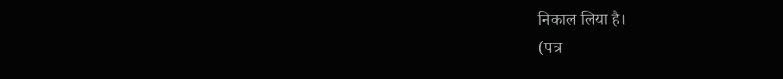निकाल लिया है।
(पत्र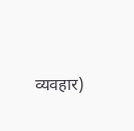व्यवहार)